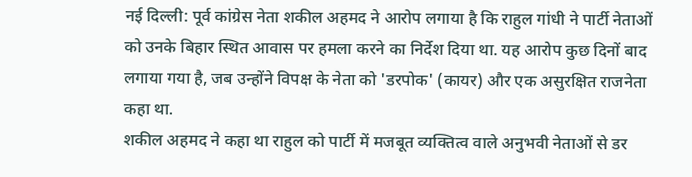नई दिल्ली: पूर्व कांग्रेस नेता शकील अहमद ने आरोप लगाया है कि राहुल गांधी ने पार्टी नेताओं को उनके बिहार स्थित आवास पर हमला करने का निर्देश दिया था. यह आरोप कुछ दिनों बाद लगाया गया है, जब उन्होंने विपक्ष के नेता को 'डरपोक' (कायर) और एक असुरक्षित राजनेता कहा था.
शकील अहमद ने कहा था राहुल को पार्टी में मजबूत व्यक्तित्व वाले अनुभवी नेताओं से डर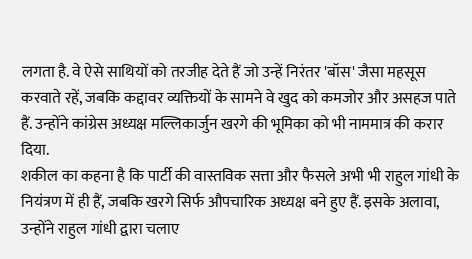लगता है. वे ऐसे साथियों को तरजीह देते हैं जो उन्हें निरंतर 'बॉस' जैसा महसूस करवाते रहें, जबकि कद्दावर व्यक्तियों के सामने वे खुद को कमजोर और असहज पाते हैं. उन्होंने कांग्रेस अध्यक्ष मल्लिकार्जुन खरगे की भूमिका को भी नाममात्र की करार दिया.
शकील का कहना है कि पार्टी की वास्तविक सत्ता और फैसले अभी भी राहुल गांधी के नियंत्रण में ही हैं, जबकि खरगे सिर्फ औपचारिक अध्यक्ष बने हुए हैं. इसके अलावा, उन्होंने राहुल गांधी द्वारा चलाए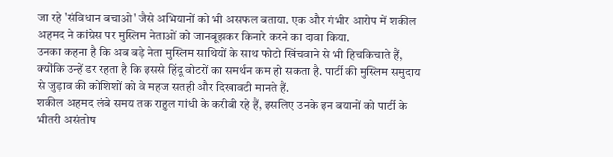जा रहे 'संविधान बचाओ' जैसे अभियानों को भी असफल बताया. एक और गंभीर आरोप में शकील अहमद ने कांग्रेस पर मुस्लिम नेताओं को जानबूझकर किनारे करने का दावा किया.
उनका कहना है कि अब बड़े नेता मुस्लिम साथियों के साथ फोटो खिंचवाने से भी हिचकिचाते हैं, क्योंकि उन्हें डर रहता है कि इससे हिंदू वोटरों का समर्थन कम हो सकता है. पार्टी की मुस्लिम समुदाय से जुड़ाव की कोशिशों को वे महज सतही और दिखावटी मानते हैं.
शकील अहमद लंबे समय तक राहुल गांधी के करीबी रहे हैं, इसलिए उनके इन बयानों को पार्टी के भीतरी असंतोष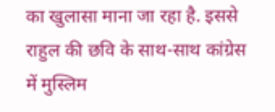का खुलासा माना जा रहा है. इससे राहुल की छवि के साथ-साथ कांग्रेस में मुस्लिम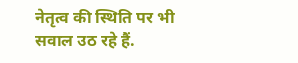नेतृत्व की स्थिति पर भी सवाल उठ रहे हैं.